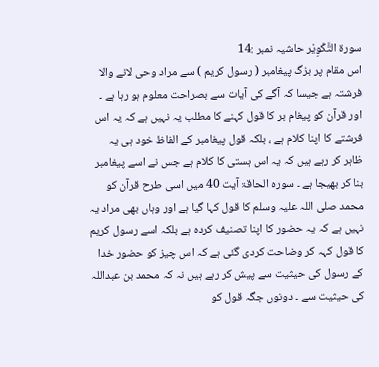سورة التَّكْوِیْر حاشیہ نمبر :14
اس مقام پر بزگ پیغامبر ( رسول کریم ) سے مراد وحی لانے والا فرشتہ ہے جیسا کہ آگے کی آیات سے بصراحت معلوم ہو رہا ہے ۔ اور قرآن کو پیغام بر کا قول کہنے کا مطلب یہ نہیں ہے کہ یہ اس فرشتے کا اپنا کلام ہے ، بلکہ قول پیغامبر کے الفاظ خود ہی یہ ظاہر کر رہے ہیں کہ یہ اس ہستی کا کلام ہے جس نے اسے پیغامبر بنا کر بھیجا ہے ۔ سورہ الحاقۃ آیت 40 میں اسی طرح قرآن کو محمد صلی اللہ علیہ وسلم کا قول کہا گیا ہے اور وہاں بھی مراد یہ نہیں ہے کہ یہ حضور کا اپنا تصنیف کردہ ہے بلکہ اسے رسول کریم کا قول کہہ کر وضاحت کردی گئی ہے کہ اس چیز کو حضور خدا کے رسول کی حیثیت سے پیش کر رہے ہیں نہ کہ محمد بن عبداللہ کی حیثیت سے ۔ دونوں جگہ قول کو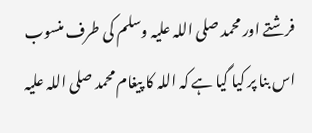فرشتے اور محمد صلی اللہ علیہ وسلم کی طرف منسوب اس بنا پر کیا گیا ہے کہ اللہ کا پیغام محمد صلی اللہ علیہ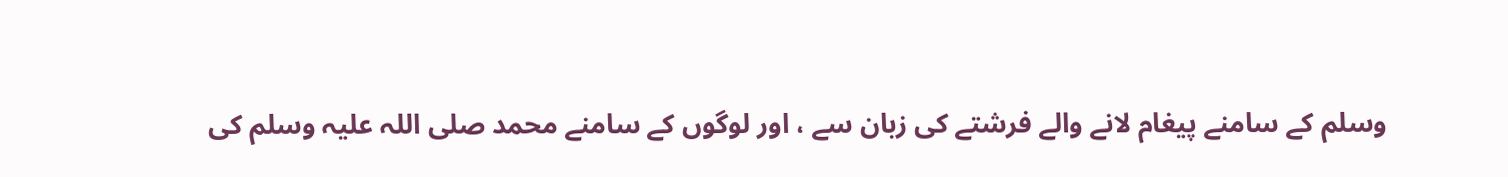وسلم کے سامنے پیغام لانے والے فرشتے کی زبان سے ، اور لوگوں کے سامنے محمد صلی اللہ علیہ وسلم کی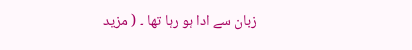زبان سے ادا ہو رہا تھا ۔ ( مزید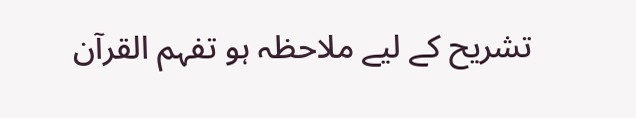تشریح کے لیے ملاحظہ ہو تفہم القرآن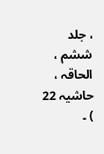، جلد ششم ، الحاقہ ، حاشیہ 22 ) ۔